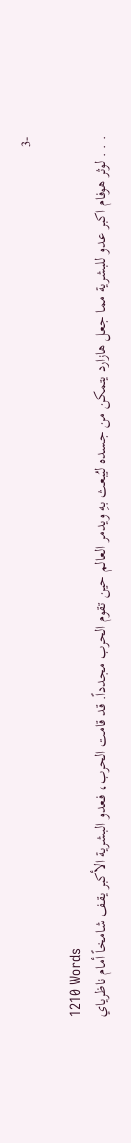-3

1210 Words
. . . لوثر هوفام اكبر عدو للبشرية مما جعل هازارد يتمكن من جسده ليُبعث بهِ ويدمر العالم حين تقوم الحرب مجدداً. قد قامت الحرب، فـعدو البشرية الأكبر يقف شامخاً أمام ناظرياي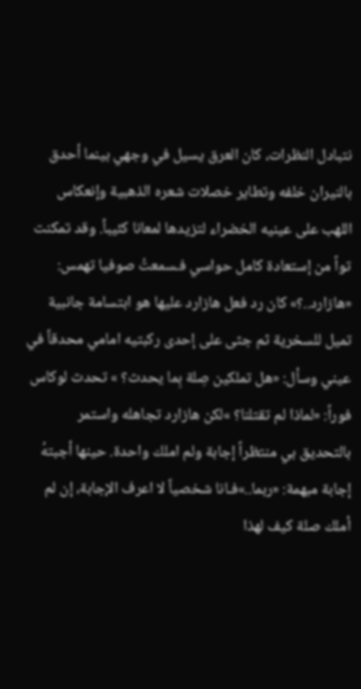نتبادل النظرات، كان العرق يسيل في وجهي بينما أحدق بالنيران خلفه وتطاير خصلات شعره الذهبية وإنعكاس اللهب على عينيه الخضراء لتزيدها لمعانا كئيباً. وقد تمكنت تواً من إستعادة كامل حواسي فـسمعتُ صوفيا تهمس: «هازارد..؟» كان رد فعل هازارد عليها هو ابتسامة جانبية تميل للسخرية ثم جثى على إحدى ركبتيه امامي محدقاً في عيني وسأل: «هل تملكين صِلة بِما يحدث؟ » تحدث لوكاس فوراً: «لماذا لم تقتلنا؟ »لكن هازارد تجاهله واستمر بالتحديق بي منتظراً إجابة ولم املك واحدة. حينها أجبتهُ إجابة مبهمة: «ربما..»فـانا شخصياً لا اعرف الإجابة، إن لم أملك صلة كيف لهذا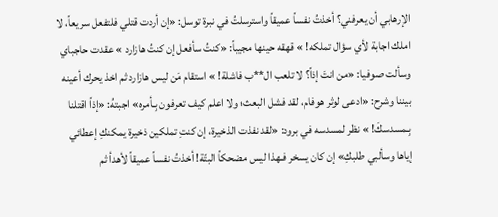الإرهابي أن يعرفني؟ أخذتُ نفساً عميقاً واسترسلتُ في نبرة توسل: «إن أردت قتلي فلتفعل سريعاً، لا املك اجابة لأي سؤال تملكه! » قهقه حينها مجيباً: «كنتُ سأفعل إن كنتُ هازارد » عقدت حاجباي وسألت صوفيا: «من انتَ إذاً؟ لا تلعب ال**ب فاشلة! » استقام مَن ليس هازارد ثم اخذ يحرك أعينه بيننا وشرح: «ادعى لوثر هوفام، لقد فشل البعث؛ ولا اعلم كيف تعرفون بِـأمره» اجبتهُ: «إذاً اقتلنا بِـمسدسكَ! » نظر لمسدسه في برود: «لقد نفذت الذخيرة، إن كنتِ تملكين ذخيرة يمكنكِ إعطائي إياها وسألبي طلبكِ» إن كان يسخر فـهذا ليس مضحكاً البتّة! أخذتُ نفساً عميقاً لأهدأ ثم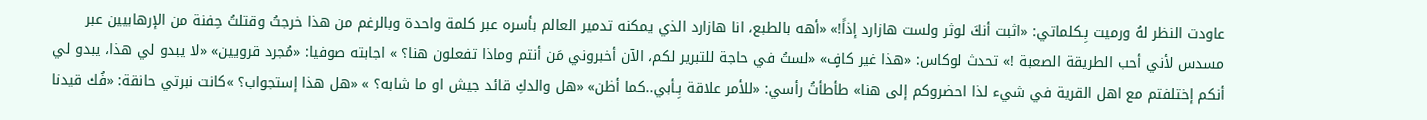عاودت النظر لهُ ورميت بِـكلماتي: «اثبت أنكَ لوثر ولست هازارد إذاً!» «أهه بالطبع، انا هازارد الذي يمكنه تدمير العالم بأسره عبر كلمة واحدة وبالرغم من هذا خرجتُ وقتلتُ حِفنة من الإرهابيين عبر مسدس لأني أحب الطريقة الصعبة !» تحدث لوكاس: «هذا غير كافٍ» «لستُ في حاجة للتبرير لكم، الآن أخبروني مَن أنتم وماذا تفعلون هنا؟ » اجابته صوفيا: «مُجرد قرويين» «لا يبدو لي هذا، يبدو لي أنكم إختلفتم مع اهل القرية في شيء لذا احضروكم إلى هنا» طأطأتُ رأسي: «للأمر علاقة بِـأبي..كما أظن» «هل والدكِ قائد جيش او ما شابه؟ » «هل هذا إستجواب؟ »كانت نبرتي حانقة: «فُك قيدنا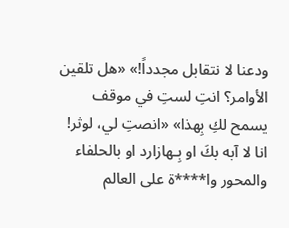ودعنا لا نتقابل مجدداً!» «هل تلقين الأوامر؟ انتِ لستِ في موقف يسمح لكِ بِهذا» «انصتِ لي، لوثر! انا لا آبه بكَ او بِـهازارد او بالحلفاء والمحور وا****ة على العالم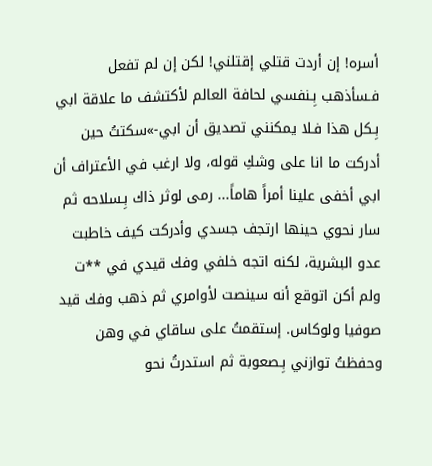أسره! إن أردت قتلي إقتلني! لكن إن لم تفعل فـسأذهب بِـنفسي لحافة العالم لأكتشف ما علاقة ابي بِـكل هذا فـلا يمكنني تصديق أن ابي-»سكتتُ حين أدركت ما انا على وشكِ قوله، ولا ارغب في الأعتراف أن ابي أخفى علينا أمراً هاماً... رمى لوثر ذاك بِـسلاحه ثم سار نحوي حينها ارتجف جسدي وأدركت كيف خاطبت عدو البشرية، لكنه اتجه خلفي وفك قيدي في **ت ولم أكن اتوقع أنه سينصت لأوامري ثم ذهب وفك قيد صوفيا ولوكاس. إستقمتُ على ساقاي في وهن وحفظتُ توازني بِـصعوبة ثم استدرتُ نحو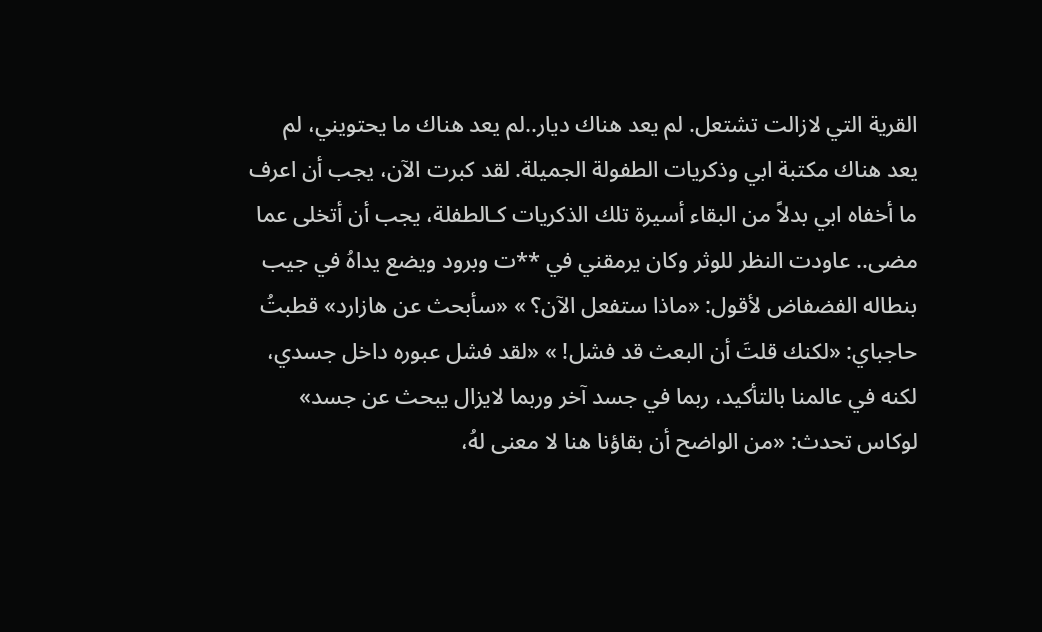القرية التي لازالت تشتعل. لم يعد هناك ديار..لم يعد هناك ما يحتويني، لم يعد هناك مكتبة ابي وذكريات الطفولة الجميلة. لقد كبرت الآن، يجب أن اعرف ما أخفاه ابي بدلاً من البقاء أسيرة تلك الذكريات كـالطفلة، يجب أن أتخلى عما مضى.. عاودت النظر للوثر وكان يرمقني في **ت وبرود ويضع يداهُ في جيب بنطاله الفضفاض لأقول: «ماذا ستفعل الآن؟ » «سأبحث عن هازارد» قطبتُ حاجباي: «لكنك قلتَ أن البعث قد فشل! » «لقد فشل عبوره داخل جسدي، لكنه في عالمنا بالتأكيد، ربما في جسد آخر وربما لايزال يبحث عن جسد» لوكاس تحدث: «من الواضح أن بقاؤنا هنا لا معنى لهُ،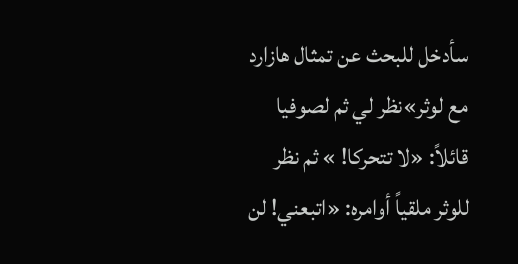سأدخل للبحث عن تمثال هازارد مع لوثر»نظر لي ثم لصوفيا قائلاً: «لا تتحركا! » ثم نظر للوثر ملقياً أوامره: «اتبعني! لن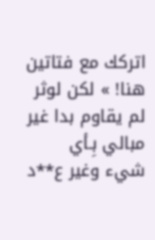اتركك مع فتاتين هنا! » لكن لوثر لم يقاوم بدا غير مبالي بِـأي شيء وغير ع**د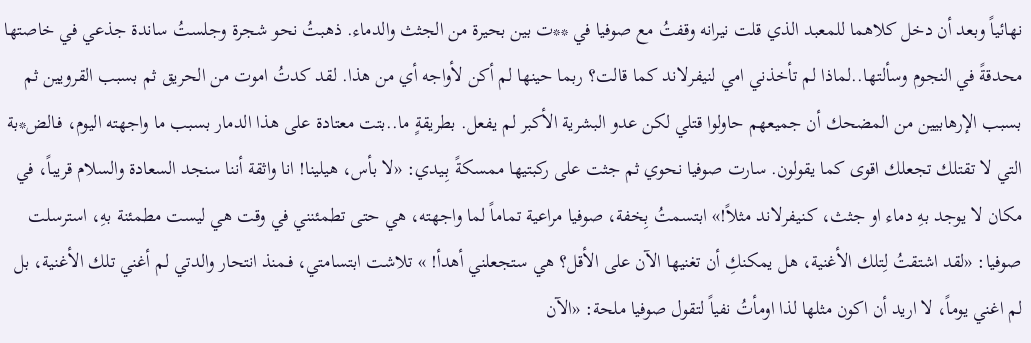نهائياً وبعد أن دخل كلاهما للمعبد الذي قلت نيرانه وقفتُ مع صوفيا في **ت بين بحيرة من الجثث والدماء. ذهبتُ نحو شجرة وجلستُ ساندة جذعي في خاصتها محدقةً في النجوم وسألتها..لماذا لم تأخذني امي لنيفرلاند كما قالت؟ ربما حينها لم أكن لأواجه أي من هذا. لقد كدتُ اموت من الحريق ثم بسبب القرويين ثم بسبب الإرهابيين من المضحك أن جميعهم حاولوا قتلي لكن عدو البشرية الأكبر لم يفعل. بطريقةٍ ما..بتت معتادة على هذا الدمار بسبب ما واجهته اليوم، فـالض*بة التي لا تقتلك تجعلك اقوى كما يقولون. سارت صوفيا نحوي ثم جثت على ركبتيها ممسكةً بِـيدي: «لا بأس، هيلينا! انا واثقة أننا سنجد السعادة والسلام قريباً، في مكان لا يوجد بهِ دماء او جثث، كـنيفرلاند مثلاً!» ابتسمتُ بِخفة، صوفيا مراعية تماماً لما واجهته، هي حتى تطمئنني في وقت هي ليست مطمئنة بهِ، استرسلت صوفيا: «لقد اشتقتُ لِتلك الأغنية، هل يمكنكِ أن تغنيها الآن على الأقل؟ هي ستجعلني أهدأ! » تلاشت ابتسامتي، فـمنذ انتحار والدتي لم أغني تلك الأغنية، بل لم اغني يوماً، لا اريد أن اكون مثلها لذا اومأتُ نفياً لتقول صوفيا ملحة: «الآن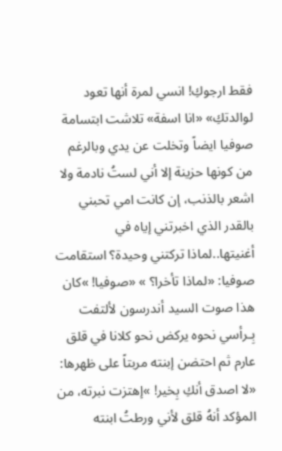فقط ارجوكِ! انسي لمرة أنها تعود لوالدتكِ» «انا اسفة» تلاشت ابتسامة صوفيا ايضاً وتخلت عن يدي وبالرغم من كونها حزينة إلا أني لستُ نادمة ولا اشعر بالذنب، إن كانت امي تحبني بالقدر الذي اخبرتني إياه في أغنيتها..لماذا تركتني وحيدة؟ استقامت صوفيا: «لماذا تأخرا؟ » «صوفيا! »كان هذا صوت السيد أندرسون لألتفت بِـرأسي نحوه يركض نحو كلانا في قلق عارم ثم احتضن إبنته مربتاً على ظهرها: «لا اصدق أنكِ بِخير! »إهتزت نبرته، من المؤكد أنهُ قلق لأني ورطتُ ابنته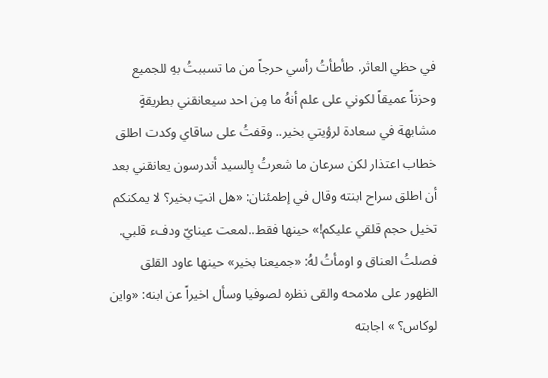في حظي العاثر. طأطأتُ رأسي حرجاً من ما تسببتُ بهِ للجميع وحزناً عميقاً لكوني على علم أنهُ ما مِن احد سيعانقني بطريقةٍ مشابهة في سعادة لرؤيتي بخير.. وقفتُ على ساقاي وكدت اطلق خطاب اعتذار لكن سرعان ما شعرتُ بِالسيد أندرسون يعانقني بعد أن اطلق سراح ابنته وقال في إطمئنان: «هل انتِ بخير؟ لا يمكنكم تخيل حجم قلقي عليكم!» حينها فقط..لمعت عينايّ ودفء قلبي. فصلتُ العناق و اومأتُ لهُ: «جميعنا بخير» حينها عاود القلق الظهور على ملامحه والقى نظره لصوفيا وسأل اخيراً عن ابنه: «واين لوكاس؟ » اجابته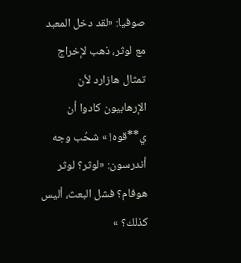صوفيا: «لقد دخل المعبد مع لوثر، ذهب لإخراج تمثال هازارد لأن الإرهابيون كادوا أن ي**قوه! » شحُب وجه أندرسون: «لوثر؟ لوثر هوفام؟ فشل البعث، أليس كذلك؟ »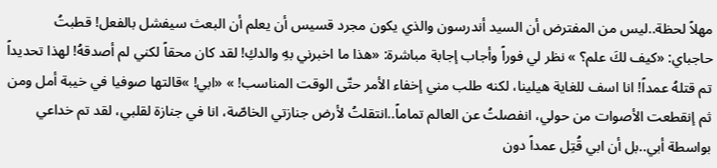مهلاً لحظة..ليس من المفترض أن السيد أندرسون والذي يكون مجرد قسيس أن يعلم أن البعث سيفشل بالفعل! قطبتُ حاجباي: «كيف لكَ علم؟ » نظر لي فوراً وأجاب إجابة مباشرة: «هذا ما اخبرني بهِ والدكِ! لقد كان محقاً لكني لم أصدقهُ! لهذا تحديداً تم قتلهُ عمداً! انا اسف للغاية هيلينا، لكنه طلب مني إخفاء الأمر حتّى الوقت المناسب! » «ابي! »قالتها صوفيا في خيبة أمل ومن ثم إنقطعت الأصوات من حولي، انفصلتُ عن العالم تماماً..انتقلتُ لأرض جنازتي الخاصّة، انا في جنازة لقلبي، لقد تم خداعي بواسطة أبي..بل أن ابي قُتِل عمداً دون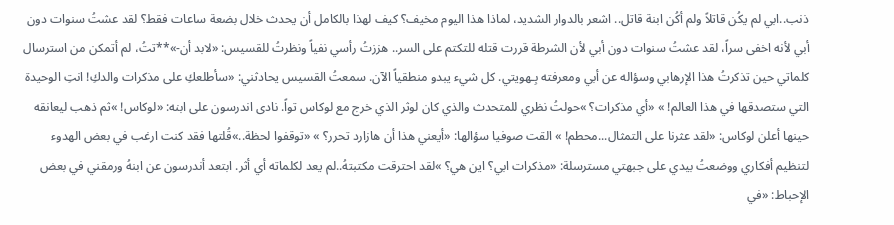ذنب..ابي لم يكُن قاتلاً ولم أكُن ابنة قاتل.. اشعر بالدوار الشديد، لماذا هذا اليوم مخيف؟ كيف لهذا بالكامل أن يحدث خلال بضعة ساعات فقط؟ لقد عشتُ سنوات دون أبي لأنه اخفى سراً، لقد عشتُ سنوات دون أبي لأن الشرطة قررت قتله للتكتم على السر.. هززتُ رأسي نفياً ونظرتُ للقسيس: «لابد أن-»**تتُ، لم أتمكن من استرسال كلماتي حين تذكرتُ هذا الإرهابي وسؤاله عن أبي ومعرفته بِـهويتي. كل شيء يبدو منطقياً الآن. سمعتُ القسيس يحادثني: «سأطلعكِ على مذكرات والدكِ! انتِ الوحيدة التي ستصدقها في هذا العالم! » «أي مذكرات؟ »حولتُ نظري للمتحدث والذي كان لوثر الذي خرج مع لوكاس تواً. نادى اندرسون على ابنه: «لوكاس! »ثم ذهب ليعانقه حينها أعلن لوكاس: «لقد عثرنا على التمثال...محطم! » القت صوفيا سؤالها: «أيعني هذا أن هازارد تحرر؟ » «توقفوا لحظة..»قُلتها فقد كنت ارغب في بعض الهدوء لتنظيم أفكاري ووضعتُ بيدي على جبهتي مسترسلة: «مذكرات ابي؟ اين هي؟ »لقد احترقت مكتبتهُ..لم يعد لكلماته أي أثر. ابتعد أندرسون عن ابنهُ ورمقني في بعض الإحباط: «في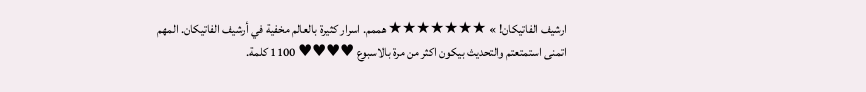ارشيف الفاتيكان! » ★★★★★★★ هممم. اسرار كثيرة بالعالم مخفية في أرشيف الفاتيكان. المهم اتمنى استمتعتم والتحديث بيكون اكثر من مرة بالاسبوع ♥♥♥♥ 1100 كلمة.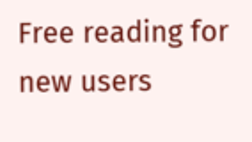Free reading for new users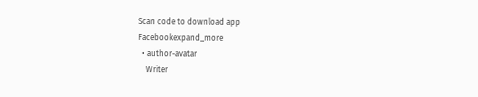Scan code to download app
Facebookexpand_more
  • author-avatar
    Writer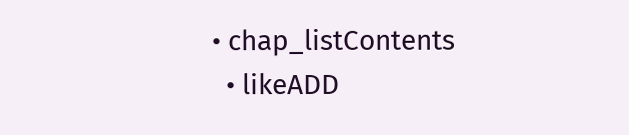• chap_listContents
  • likeADD